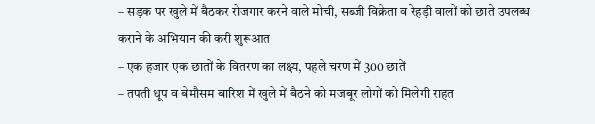– सड़क पर खुले में बैठकर रोजगार करने वाले मोची, सब्जी विक्रेता व रेहड़ी वालों को छाते उपलब्ध कराने के अभियान की करी शुरूआत
– एक हजार एक छातों के वितरण का लक्ष्य, पहले चरण में 300 छातें
– तपती धूप व बेमौसम बारिश में खुले में बैठने को मजबूर लोगों को मिलेगी राहत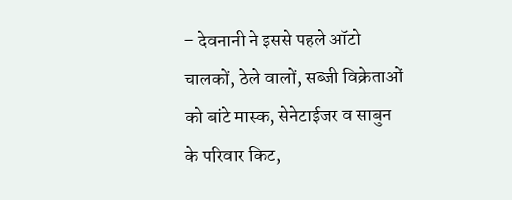– देवनानी ने इससे पहले ऑटो चालकों, ठेले वालों, सब्जी विक्रेताओं को बांटे मास्क, सेनेटाईजर व साबुन के परिवार किट,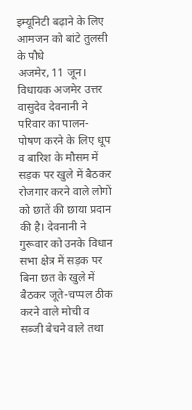इम्यूनिटी बढ़ाने के लिए आमजन को बांटे तुलसी के पौधे
अजमेर, 11 जून। विधायक अजमेर उत्तर वासुदेव देवनानी ने परिवार का पालन-पोषण करने के लिए धूप व बारिश के मौसम में सड़क पर खुले में बैठकर रोजगार करने वाले लोगों को छातें की छाया प्रदान की है। देवनानी ने गुरूवार को उनके विधान सभा क्षेत्र में सड़क पर बिना छत के खुले में बैठकर जूते-चप्पल ठीक करने वाले मोची व सब्जी बेचने वाले तथा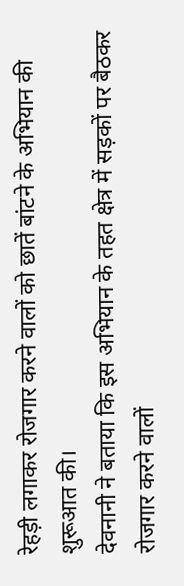रेहड़ी लगाकर रोजगार करने वालों को छातें बांटने के अभियान की शुरूआत की।
देवनानी ने बताया कि इस अभियान के तहत क्षेत्र में सड़कों पर बैठकर रोजगार करने वालों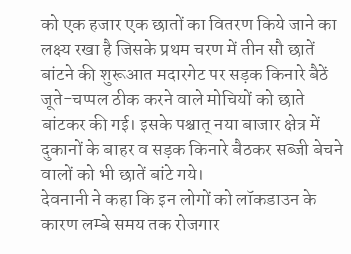को एक हजार एक छातों का वितरण किये जाने का लक्ष्य रखा है जिसके प्रथम चरण में तीन सौ छातें बांटने की शुरूआत मदारगेट पर सड़क किनारे बैठें जूते-चप्पल ठीक करने वाले मोचियों को छाते बांटकर की गई। इसके पश्चात् नया बाजार क्षेत्र में दुकानों के बाहर व सड़क किनारे बैठकर सब्जी बेचने वालों को भी छातें बांटे गये।
देवनानी ने कहा कि इन लोगों को लॉकडाउन के कारण लम्बे समय तक रोजगार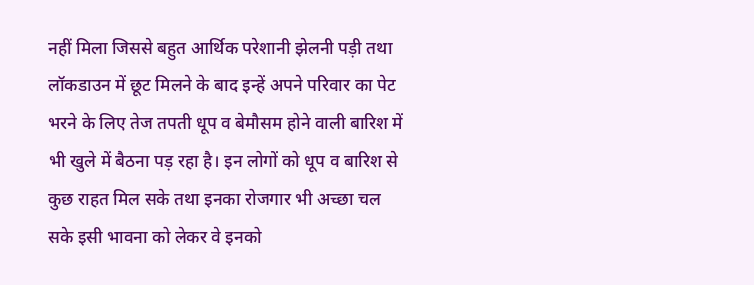नहीं मिला जिससे बहुत आर्थिक परेशानी झेलनी पड़ी तथा लॉकडाउन में छूट मिलने के बाद इन्हें अपने परिवार का पेट भरने के लिए तेज तपती धूप व बेमौसम होने वाली बारिश में भी खुले में बैठना पड़ रहा है। इन लोगों को धूप व बारिश से कुछ राहत मिल सके तथा इनका रोजगार भी अच्छा चल सके इसी भावना को लेकर वे इनको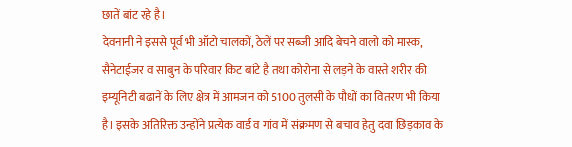छातें बांट रहे है।
देवनानी ने इससे पूर्व भी ऑटो चालकों, ठेलें पर सब्जी आदि बेचने वालो को मास्क, सैनेटाईजर व साबुन के परिवार किट बांटे है तथा कोरोना से लड़ने के वास्ते शरीर की इम्यूनिटी बढानें के लिए क्षेत्र में आमजन को 5100 तुलसी के पौधों का वितरण भी किया है। इसके अतिरिक्त उन्होंने प्रत्येक वार्ड व गांव में संक्रमण से बचाव हेतु दवा छिड़काव के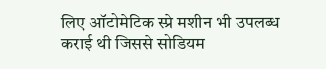लिए ऑटोमेटिक स्प्रे मशीन भी उपलब्ध कराई थी जिससे सोडियम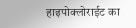हाइपोक्लोराईट का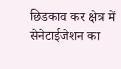छिडकाव कर क्षेत्र में सेनेटाईजेशन का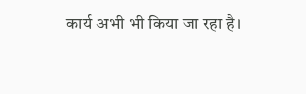कार्य अभी भी किया जा रहा है।